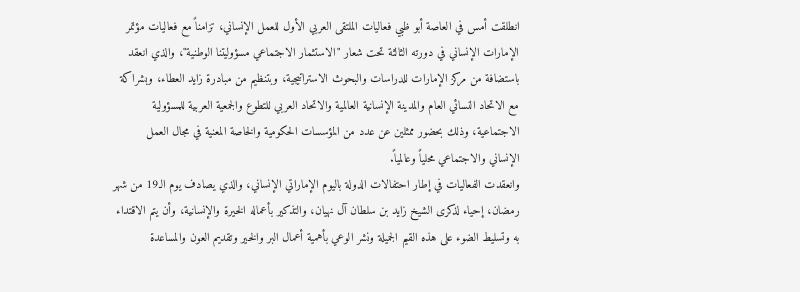انطلقت أمس في العاصة أبو ظبي فعاليات الملتقى العربي الأول للعمل الإنساني، تزامناً مع فعاليات مؤتمر الإمارات الإنساني في دورته الثالثة تحت شعار "الاستثمار الاجتماعي مسؤوليتنا الوطنية"، والذي انعقد باستضافة من مركز الإمارات للدراسات والبحوث الاستراتيجية، وبتنظيم من مبادرة زايد العطاء، وبشراكة مع الاتحاد النسائي العام والمدينة الإنسانية العالمية والاتحاد العربي للتطوع والجمعية العربية للمسؤولية الاجتماعية، وذلك بحضور ممثلين عن عدد من المؤسسات الحكومية والخاصة المعنية في مجال العمل الإنساني والاجتماعي محلياً وعالمياً.
وانعقدت الفعاليات في إطار احتفالات الدولة باليوم الإماراتي الإنساني، والذي يصادف يوم الـ19 من شهر رمضان، إحياء لذكرى الشيخ زايد بن سلطان آل نهيان، والتذكير بأعماله الخيرة والإنسانية، وأن يتم الاقتداء به وتسليط الضوء على هذه القيم الجميلة ونشر الوعي بأهمية أعمال البر والخير وتقديم العون والمساعدة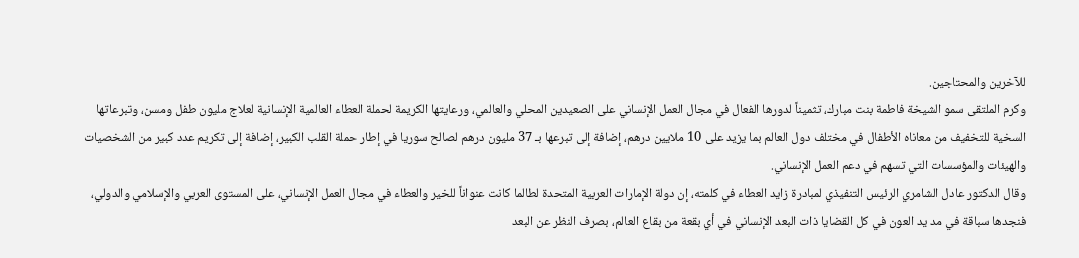للآخرين والمحتاجين.
وكرم الملتقى سمو الشيخة فاطمة بنت مبارك، تثميناً لدورها الفعال في مجال العمل الإنساني على الصعيدين المحلي والعالمي، ورعايتها الكريمة لحملة العطاء العالمية الإنسانية لعلاج مليون طفل ومسن، وتبرعاتها السخية للتخفيف من معاناه الأطفال في مختلف دول العالم بما يزيد على 10 ملايين درهم، إضافة إلى تبرعها بـ 37 مليون درهم لصالح سوريا في إطار حملة القلب الكبير، إضافة إلى تكريم عدد كبير من الشخصيات والهيئات والمؤسسات التي تسهم في دعم العمل الإنساني.
وقال الدكتور عادل الشامري الرئيس التنفيذي لمبادرة زايد العطاء في كلمته، إن دولة الإمارات العربية المتحدة لطالما كانت عنواناً للخير والعطاء في مجال العمل الإنساني، على المستوى العربي والإسلامي والدولي، فنجدها سباقة في مد يد العون في كل القضايا ذات البعد الإنساني في أي بقعة من بقاع العالم، بصرف النظر عن البعد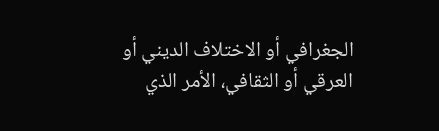الجغرافي أو الاختلاف الديني أو العرقي أو الثقافي، الأمر الذي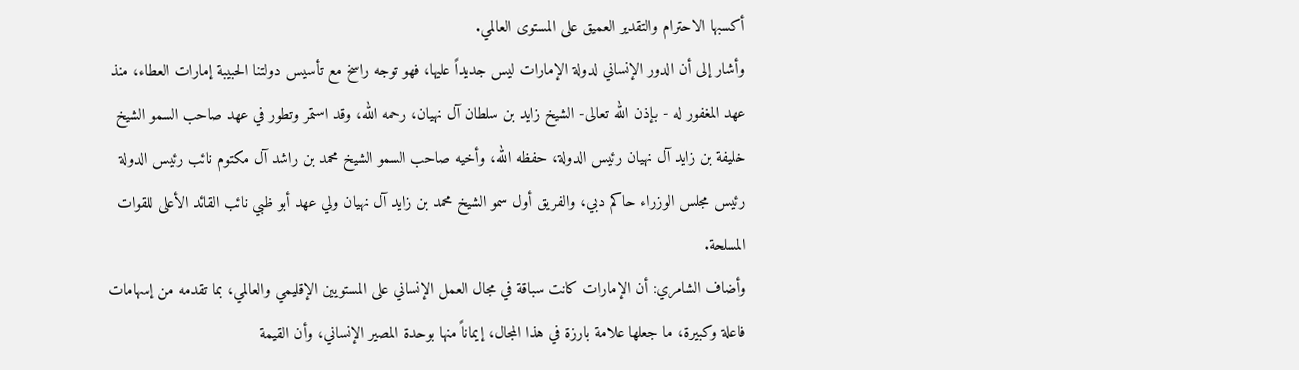أكسبها الاحترام والتقدير العميق على المستوى العالمي.
وأشار إلى أن الدور الإنساني لدولة الإمارات ليس جديداً عليها، فهو توجه راسخ مع تأسيس دولتنا الحبيبة إمارات العطاء، منذ عهد المغفور له - بإذن الله تعالى- الشيخ زايد بن سلطان آل نهيان، رحمه الله، وقد استمر وتطور في عهد صاحب السمو الشيخ خليفة بن زايد آل نهيان رئيس الدولة، حفظه الله، وأخيه صاحب السمو الشيخ محمد بن راشد آل مكتوم نائب رئيس الدولة رئيس مجلس الوزراء حاكم دبي، والفريق أول سمو الشيخ محمد بن زايد آل نهيان ولي عهد أبو ظبي نائب القائد الأعلى للقوات المسلحة.
وأضاف الشامري: أن الإمارات كانت سباقة في مجال العمل الإنساني على المستويين الإقليمي والعالمي، بما تقدمه من إسهامات فاعلة وكبيرة، ما جعلها علامة بارزة في هذا المجال، إيماناً منها بوحدة المصير الإنساني، وأن القيمة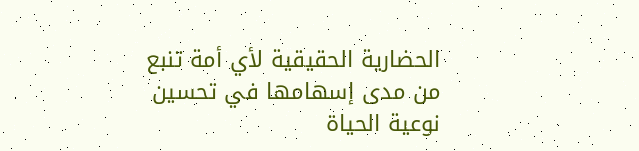الحضارية الحقيقية لأي أمة تنبع من مدى إسهامها في تحسين نوعية الحياة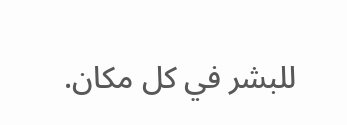للبشر في كل مكان.